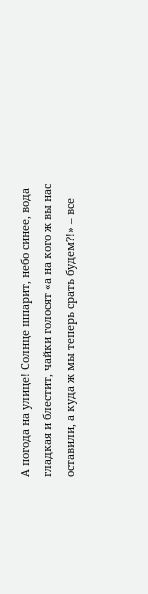А погода на улице! Солнце шпарит, небо синее, вода гладкая и блестит, чайки голосят «а на кого ж вы нас оставили, а куда ж мы теперь срать будем?!» – все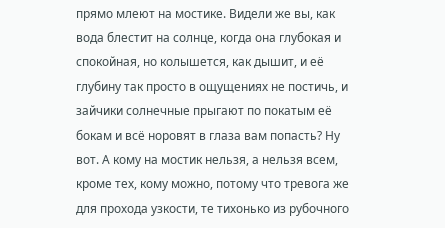прямо млеют на мостике. Видели же вы, как вода блестит на солнце, когда она глубокая и спокойная, но колышется, как дышит, и её глубину так просто в ощущениях не постичь, и зайчики солнечные прыгают по покатым её бокам и всё норовят в глаза вам попасть? Ну вот. А кому на мостик нельзя, а нельзя всем, кроме тех, кому можно, потому что тревога же для прохода узкости, те тихонько из рубочного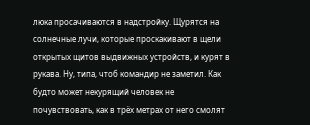люка просачиваются в надстройку. Щурятся на солнечные лучи, которые проскакивают в щели открытых щитов выдвижных устройств, и курят в рукава. Ну, типа, чтоб командир не заметил. Как будто может некурящий человек не почувствовать, как в трёх метрах от него смолят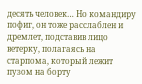десять человек… Но командиру пофиг, он тоже расслаблен и дремлет, подставив лицо ветерку, полагаясь на старпома, который лежит пузом на борту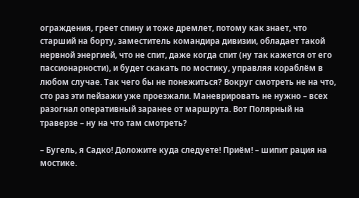ограждения, греет спину и тоже дремлет, потому как знает, что старший на борту, заместитель командира дивизии, обладает такой нервной энергией, что не спит, даже когда спит (ну так кажется от его пассионарности), и будет скакать по мостику, управляя кораблём в любом случае. Так чего бы не понежиться? Вокруг смотреть не на что, сто раз эти пейзажи уже проезжали. Маневрировать не нужно – всех разогнал оперативный заранее от маршрута. Вот Полярный на траверзе – ну на что там смотреть?

– Бугель, я Садко! Доложите куда следуете! Приём! – шипит рация на мостике.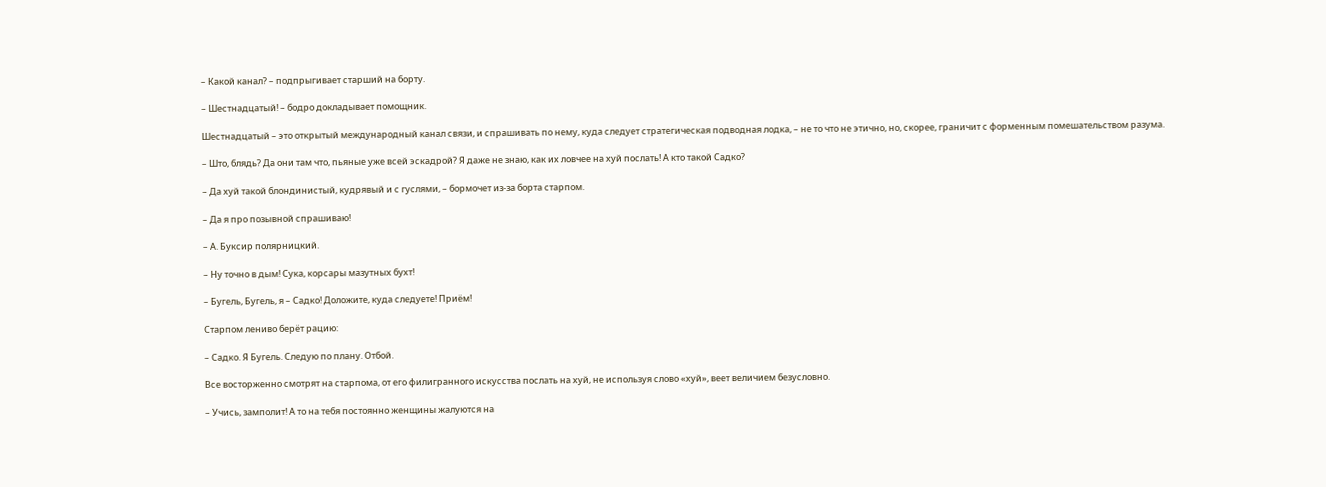– Какой канал? – подпрыгивает старший на борту.

– Шестнадцатый! – бодро докладывает помощник.

Шестнадцатый – это открытый международный канал связи, и спрашивать по нему, куда следует стратегическая подводная лодка, – не то что не этично, но, скорее, граничит с форменным помешательством разума.

– Што, блядь? Да они там что, пьяные уже всей эскадрой? Я даже не знаю, как их ловчее на хуй послать! А кто такой Садко?

– Да хуй такой блондинистый, кудрявый и с гуслями, – бормочет из-за борта старпом.

– Да я про позывной спрашиваю!

– А. Буксир полярницкий.

– Ну точно в дым! Сука, корсары мазутных бухт!

– Бугель, Бугель, я – Садко! Доложите, куда следуете! Приём!

Старпом лениво берёт рацию:

– Садко. Я Бугель. Следую по плану. Отбой.

Все восторженно смотрят на старпома, от его филигранного искусства послать на хуй, не используя слово «хуй», веет величием безусловно.

– Учись, замполит! А то на тебя постоянно женщины жалуются на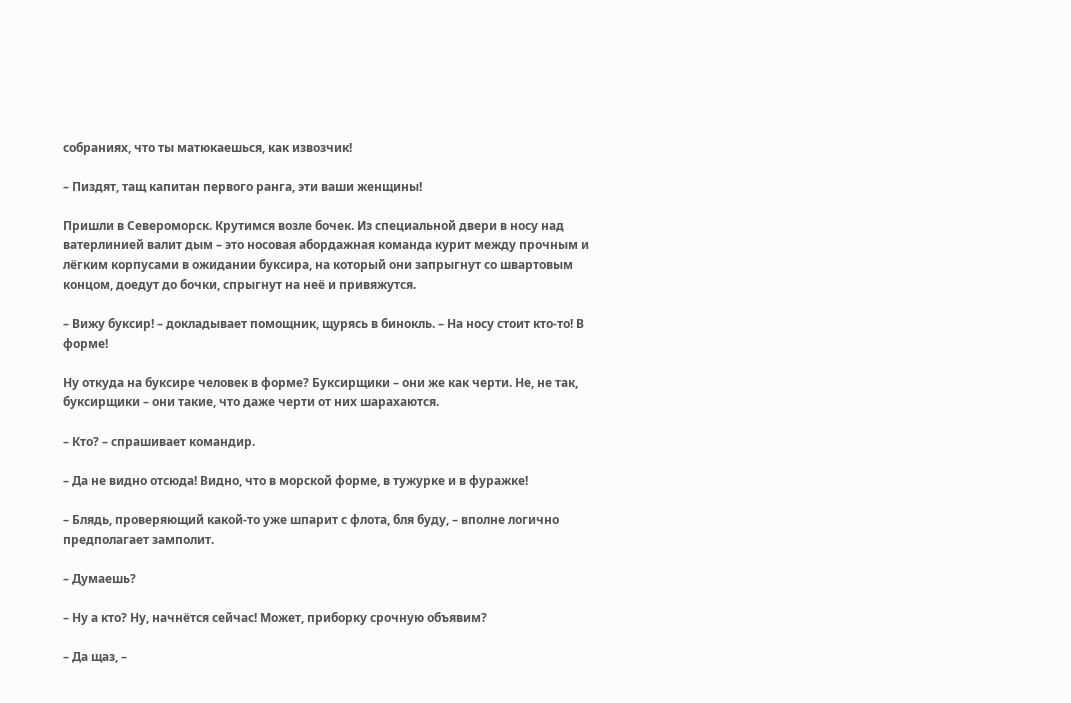собраниях, что ты матюкаешься, как извозчик!

– Пиздят, тащ капитан первого ранга, эти ваши женщины!

Пришли в Североморск. Крутимся возле бочек. Из специальной двери в носу над ватерлинией валит дым – это носовая абордажная команда курит между прочным и лёгким корпусами в ожидании буксира, на который они запрыгнут со швартовым концом, доедут до бочки, спрыгнут на неё и привяжутся.

– Вижу буксир! – докладывает помощник, щурясь в бинокль. – На носу стоит кто-то! В форме!

Ну откуда на буксире человек в форме? Буксирщики – они же как черти. Не, не так, буксирщики – они такие, что даже черти от них шарахаются.

– Кто? – спрашивает командир.

– Да не видно отсюда! Видно, что в морской форме, в тужурке и в фуражке!

– Блядь, проверяющий какой-то уже шпарит с флота, бля буду, – вполне логично предполагает замполит.

– Думаешь?

– Ну а кто? Ну, начнётся сейчас! Может, приборку срочную объявим?

– Да щаз, –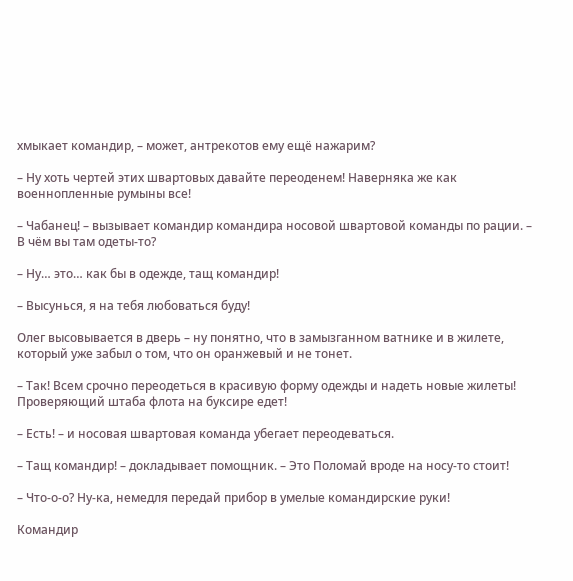хмыкает командир, – может, антрекотов ему ещё нажарим?

– Ну хоть чертей этих швартовых давайте переоденем! Наверняка же как военнопленные румыны все!

– Чабанец! – вызывает командир командира носовой швартовой команды по рации. – В чём вы там одеты-то?

– Ну… это… как бы в одежде, тащ командир!

– Высунься, я на тебя любоваться буду!

Олег высовывается в дверь – ну понятно, что в замызганном ватнике и в жилете, который уже забыл о том, что он оранжевый и не тонет.

– Так! Всем срочно переодеться в красивую форму одежды и надеть новые жилеты! Проверяющий штаба флота на буксире едет!

– Есть! – и носовая швартовая команда убегает переодеваться.

– Тащ командир! – докладывает помощник. – Это Поломай вроде на носу-то стоит!

– Что-о-о? Ну-ка, немедля передай прибор в умелые командирские руки!

Командир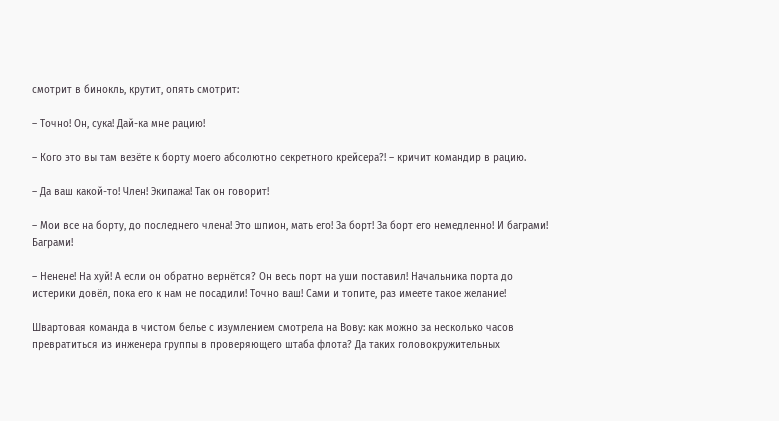смотрит в бинокль, крутит, опять смотрит:

– Точно! Он, сука! Дай-ка мне рацию!

– Кого это вы там везёте к борту моего абсолютно секретного крейсера?! – кричит командир в рацию.

– Да ваш какой-то! Член! Экипажа! Так он говорит!

– Мои все на борту, до последнего члена! Это шпион, мать его! За борт! За борт его немедленно! И баграми! Баграми!

– Ненене! На хуй! А если он обратно вернётся? Он весь порт на уши поставил! Начальника порта до истерики довёл, пока его к нам не посадили! Точно ваш! Сами и топите, раз имеете такое желание!

Швартовая команда в чистом белье с изумлением смотрела на Вову: как можно за несколько часов превратиться из инженера группы в проверяющего штаба флота? Да таких головокружительных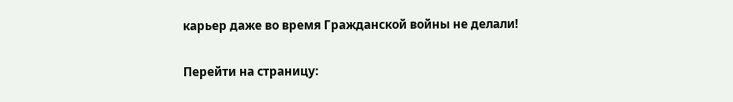карьер даже во время Гражданской войны не делали!

Перейти на страницу: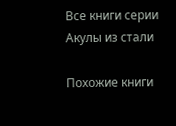Все книги серии Акулы из стали

Похожие книги